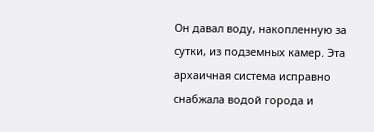Он давал воду, накопленную за сутки, из подземных камер. Эта архаичная система исправно снабжала водой города и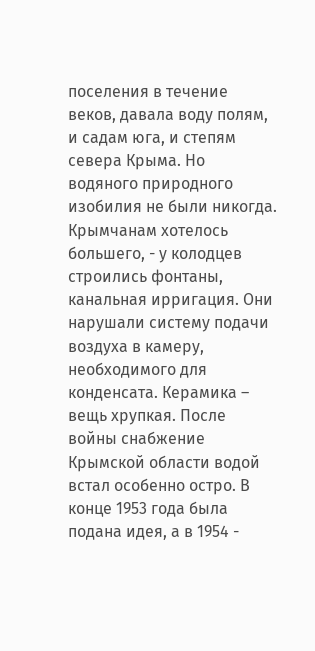поселения в течение веков, давала воду полям, и садам юга, и степям севера Крыма. Но водяного природного изобилия не были никогда. Крымчанам хотелось большего, - у колодцев строились фонтаны, канальная ирригация. Они нарушали систему подачи воздуха в камеру, необходимого для конденсата. Керамика – вещь хрупкая. После войны снабжение Крымской области водой встал особенно остро. В конце 1953 года была подана идея, а в 1954 -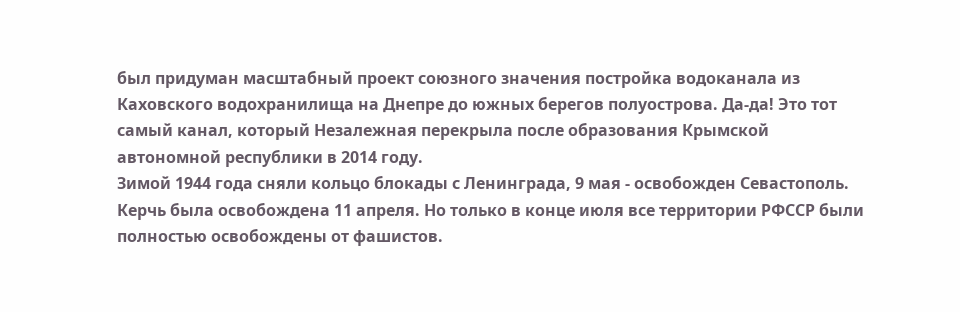был придуман масштабный проект союзного значения постройка водоканала из Каховского водохранилища на Днепре до южных берегов полуострова. Да-да! Это тот самый канал, который Незалежная перекрыла после образования Крымской автономной республики в 2014 году.
Зимой 1944 года сняли кольцо блокады с Ленинграда, 9 мая - освобожден Севастополь. Керчь была освобождена 11 апреля. Но только в конце июля все территории РФССР были полностью освобождены от фашистов.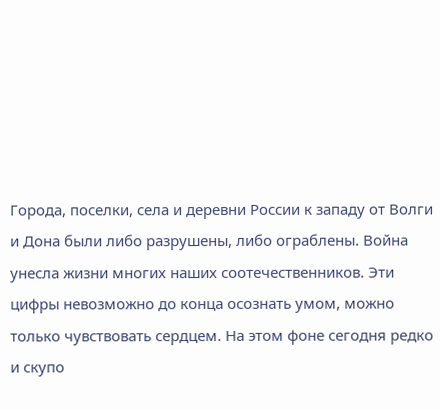Города, поселки, села и деревни России к западу от Волги и Дона были либо разрушены, либо ограблены. Война унесла жизни многих наших соотечественников. Эти цифры невозможно до конца осознать умом, можно только чувствовать сердцем. На этом фоне сегодня редко и скупо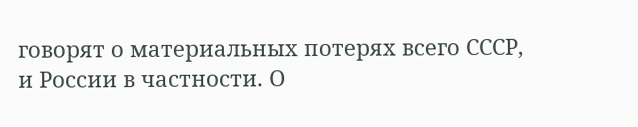говорят о материальных потерях всего СССР, и России в частности. О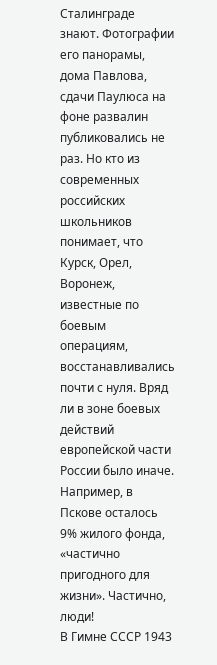Сталинграде знают. Фотографии его панорамы, дома Павлова, сдачи Паулюса на фоне развалин публиковались не раз. Но кто из современных российских школьников понимает, что Курск, Орел, Воронеж, известные по боевым операциям, восстанавливались почти с нуля. Вряд ли в зоне боевых действий европейской части России было иначе. Например, в Пскове осталось 9% жилого фонда, «частично пригодного для жизни». Частично, люди!
В Гимне СССР 1943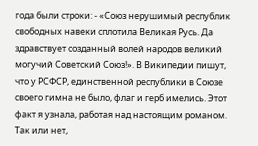года были строки: - «Союз нерушимый республик свободных навеки сплотила Великая Русь. Да здравствует созданный волей народов великий могучий Советский Союз!». В Википедии пишут, что у РСФСР, единственной республики в Союзе своего гимна не было, флаг и герб имелись. Этот факт я узнала, работая над настоящим романом. Так или нет,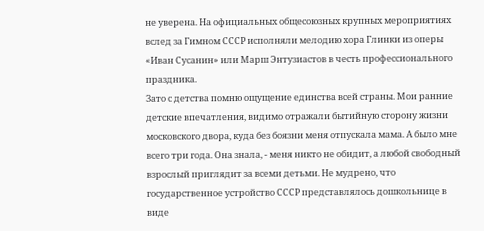не уверена. На официальных общесоюзных крупных мероприятиях вслед за Гимном СССР исполняли мелодию хора Глинки из оперы «Иван Сусанин» или Марш Энтузиастов в честь профессионального праздника.
Зато с детства помню ощущение единства всей страны. Мои ранние детские впечатления, видимо отражали бытийную сторону жизни московского двора, куда без боязни меня отпускала мама. А было мне всего три года. Она знала, - меня никто не обидит, а любой свободный взрослый приглядит за всеми детьми. Не мудрено, что государственное устройство СССР представлялось дошкольнице в виде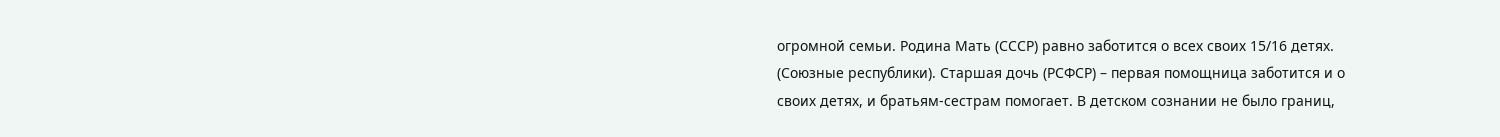огромной семьи. Родина Мать (СССР) равно заботится о всех своих 15/16 детях. (Союзные республики). Старшая дочь (РСФСР) – первая помощница заботится и о своих детях, и братьям-сестрам помогает. В детском сознании не было границ,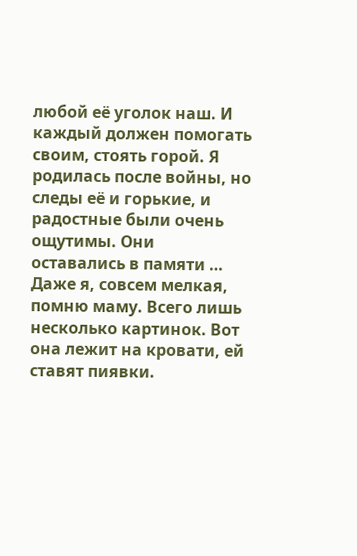любой её уголок наш. И каждый должен помогать своим, стоять горой. Я родилась после войны, но следы её и горькие, и радостные были очень ощутимы. Они оставались в памяти … Даже я, совсем мелкая, помню маму. Всего лишь несколько картинок. Вот она лежит на кровати, ей ставят пиявки.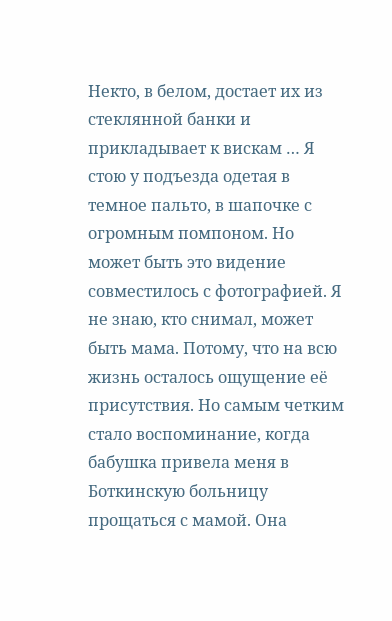Некто, в белом, достает их из стеклянной банки и прикладывает к вискам … Я стою у подъезда одетая в темное пальто, в шапочке с огромным помпоном. Но может быть это видение совместилось с фотографией. Я не знаю, кто снимал, может быть мама. Потому, что на всю жизнь осталось ощущение её присутствия. Но самым четким стало воспоминание, когда бабушка привела меня в Боткинскую больницу прощаться с мамой. Она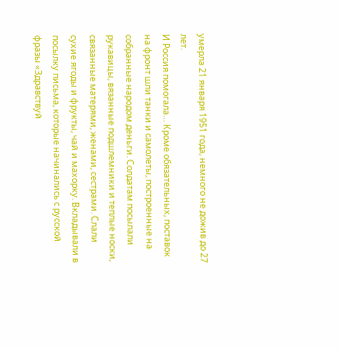умерла 21 января 1951 года, немного не дожив до 27 лет.
И Россия помогала… Кроме обязательных, поставок на фронт шли танки и самолеты, построенные на собранные народом деньги. Солдатам посылали рукавицы, вязанные подшлемники и теплые носки, связанные матерями, женами, сестрами. Слали сухие ягоды и фрукты, чай и махорку. Вкладывали в посылку письма, которые начинались с русской фразы «Здравствуй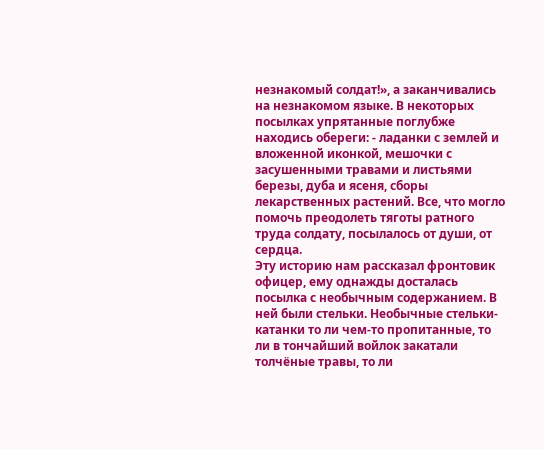незнакомый солдат!», а заканчивались на незнакомом языке. В некоторых посылках упрятанные поглубже находись обереги: - ладанки с землей и вложенной иконкой, мешочки с засушенными травами и листьями березы, дуба и ясеня, сборы лекарственных растений. Все, что могло помочь преодолеть тяготы ратного труда солдату, посылалось от души, от сердца.
Эту историю нам рассказал фронтовик офицер, ему однажды досталась посылка с необычным содержанием. В ней были стельки. Необычные стельки-катанки то ли чем-то пропитанные, то ли в тончайший войлок закатали толчёные травы, то ли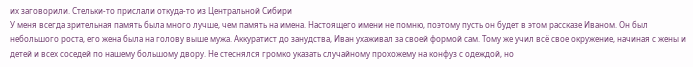их заговорили. Стельки-то прислали откуда-то из Центральной Сибири
У меня всегда зрительная память была много лучше, чем память на имена. Настоящего имени не помню, поэтому пусть он будет в этом рассказе Иваном. Он был небольшого роста, его жена была на голову выше мужа. Аккуратист до занудства, Иван ухаживал за своей формой сам. Тому же учил всё свое окружение, начиная с жены и детей и всех соседей по нашему большому двору. Не стеснялся громко указать случайному прохожему на конфуз с одеждой, но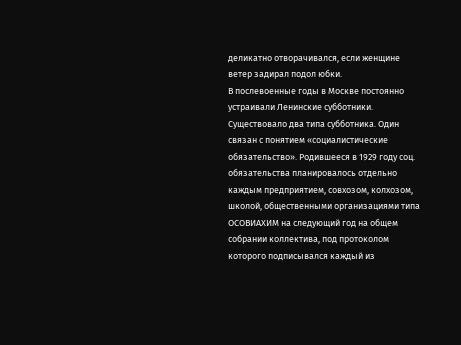деликатно отворачивался, если женщине ветер задирал подол юбки.
В послевоенные годы в Москве постоянно устраивали Ленинские субботники. Существовало два типа субботника. Один связан с понятием «социалистические обязательство». Родившееся в 1929 году соц. обязательства планировалось отдельно каждым предприятием, совхозом, колхозом, школой, общественными организациями типа ОСОВИАХИМ на следующий год на общем собрании коллектива, под протоколом которого подписывался каждый из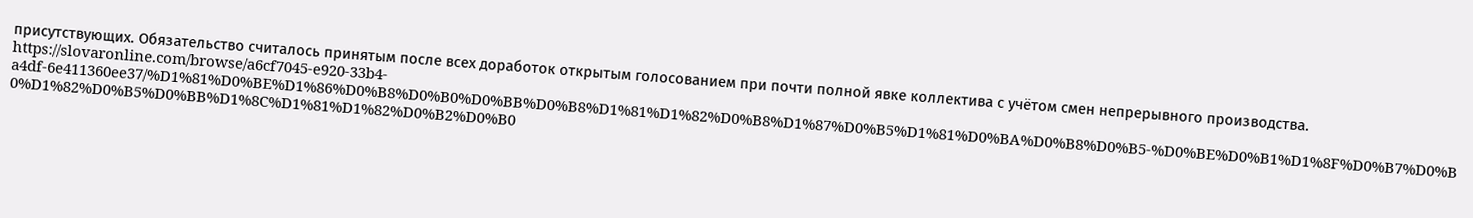присутствующих. Обязательство считалось принятым после всех доработок открытым голосованием при почти полной явке коллектива с учётом смен непрерывного производства.
https://slovaronline.com/browse/a6cf7045-e920-33b4-a4df-6e411360ee37/%D1%81%D0%BE%D1%86%D0%B8%D0%B0%D0%BB%D0%B8%D1%81%D1%82%D0%B8%D1%87%D0%B5%D1%81%D0%BA%D0%B8%D0%B5-%D0%BE%D0%B1%D1%8F%D0%B7%D0%B0%D1%82%D0%B5%D0%BB%D1%8C%D1%81%D1%82%D0%B2%D0%B0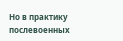Но в практику послевоенных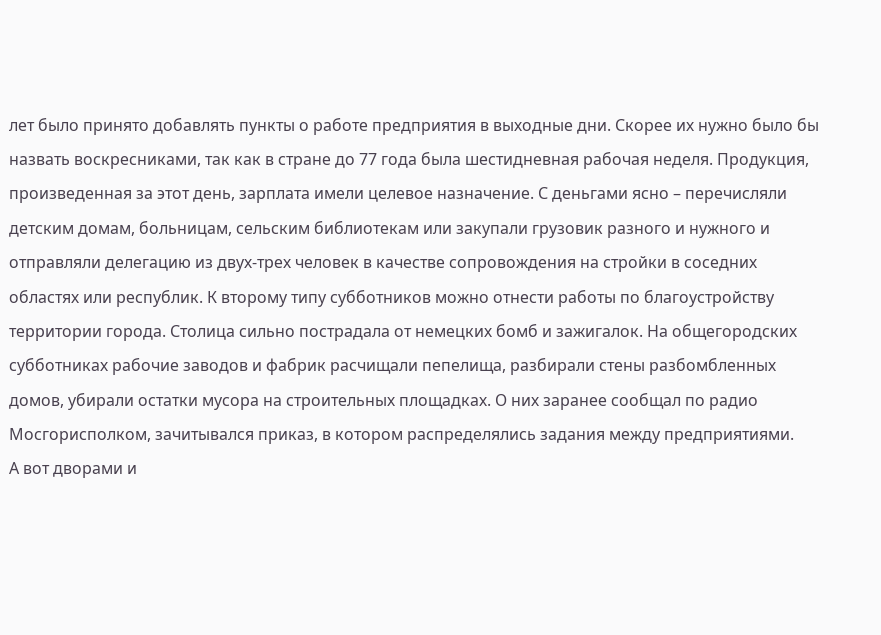лет было принято добавлять пункты о работе предприятия в выходные дни. Скорее их нужно было бы назвать воскресниками, так как в стране до 77 года была шестидневная рабочая неделя. Продукция, произведенная за этот день, зарплата имели целевое назначение. С деньгами ясно – перечисляли детским домам, больницам, сельским библиотекам или закупали грузовик разного и нужного и отправляли делегацию из двух-трех человек в качестве сопровождения на стройки в соседних областях или республик. К второму типу субботников можно отнести работы по благоустройству территории города. Столица сильно пострадала от немецких бомб и зажигалок. На общегородских субботниках рабочие заводов и фабрик расчищали пепелища, разбирали стены разбомбленных домов, убирали остатки мусора на строительных площадках. О них заранее сообщал по радио Мосгорисполком, зачитывался приказ, в котором распределялись задания между предприятиями.
А вот дворами и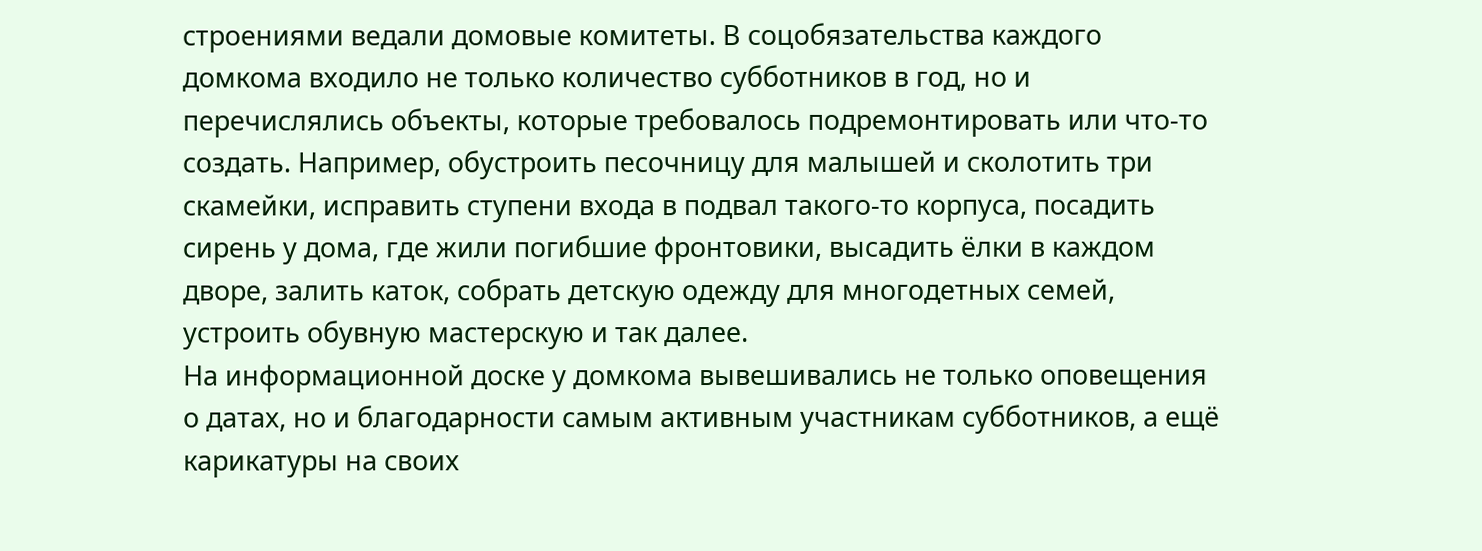строениями ведали домовые комитеты. В соцобязательства каждого домкома входило не только количество субботников в год, но и перечислялись объекты, которые требовалось подремонтировать или что-то создать. Например, обустроить песочницу для малышей и сколотить три скамейки, исправить ступени входа в подвал такого-то корпуса, посадить сирень у дома, где жили погибшие фронтовики, высадить ёлки в каждом дворе, залить каток, собрать детскую одежду для многодетных семей, устроить обувную мастерскую и так далее.
На информационной доске у домкома вывешивались не только оповещения о датах, но и благодарности самым активным участникам субботников, а ещё карикатуры на своих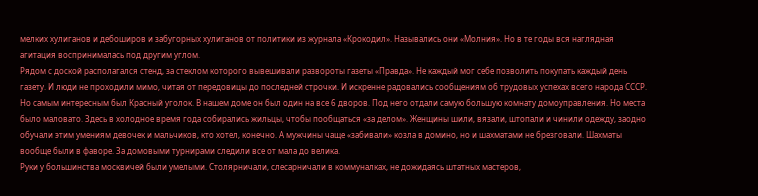мелких хулиганов и дебоширов и забугорных хулиганов от политики из журнала «Крокодил». Назывались они «Молния». Но в те годы вся наглядная агитация воспринималась под другим углом.
Рядом с доской располагался стенд, за стеклом которого вывешивали развороты газеты «Правда». Не каждый мог себе позволить покупать каждый день газету. И люди не проходили мимо, читая от передовицы до последней строчки. И искренне радовались сообщениям об трудовых успехах всего народа СССР.
Но самым интересным был Красный уголок. В нашем доме он был один на все 6 дворов. Под него отдали самую большую комнату домоуправления. Но места было маловато. Здесь в холодное время года собирались жильцы, чтобы пообщаться «за делом». Женщины шили, вязали, штопали и чинили одежду, заодно обучали этим умениям девочек и мальчиков, кто хотел, конечно. А мужчины чаще «забивали» козла в домино, но и шахматами не брезговали. Шахматы вообще были в фаворе. За домовыми турнирами следили все от мала до велика.
Руки у большинства москвичей были умелыми. Столярничали, слесарничали в коммуналках, не дожидаясь штатных мастеров,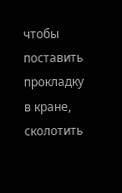чтобы поставить прокладку в кране, сколотить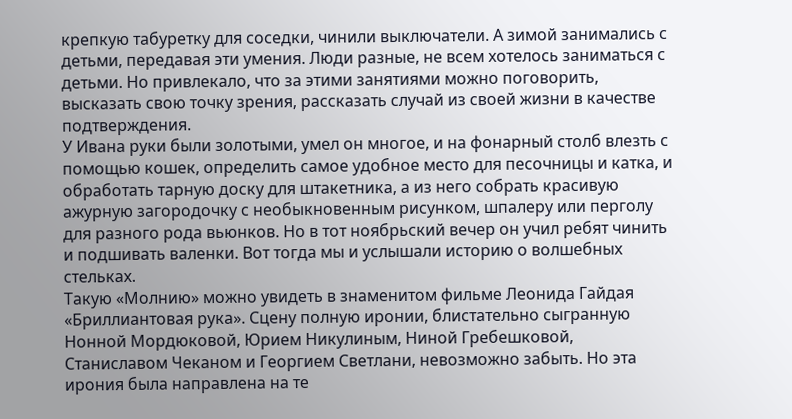крепкую табуретку для соседки, чинили выключатели. А зимой занимались с детьми, передавая эти умения. Люди разные, не всем хотелось заниматься с детьми. Но привлекало, что за этими занятиями можно поговорить, высказать свою точку зрения, рассказать случай из своей жизни в качестве подтверждения.
У Ивана руки были золотыми, умел он многое, и на фонарный столб влезть с помощью кошек, определить самое удобное место для песочницы и катка, и обработать тарную доску для штакетника, а из него собрать красивую ажурную загородочку с необыкновенным рисунком, шпалеру или перголу для разного рода вьюнков. Но в тот ноябрьский вечер он учил ребят чинить и подшивать валенки. Вот тогда мы и услышали историю о волшебных стельках.
Такую «Молнию» можно увидеть в знаменитом фильме Леонида Гайдая «Бриллиантовая рука». Сцену полную иронии, блистательно сыгранную Нонной Мордюковой, Юрием Никулиным, Ниной Гребешковой, Станиславом Чеканом и Георгием Светлани, невозможно забыть. Но эта ирония была направлена на те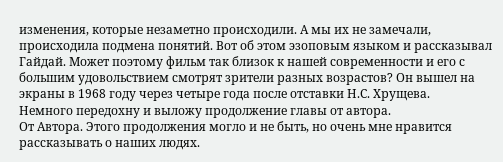изменения, которые незаметно происходили. А мы их не замечали, происходила подмена понятий. Вот об этом эзоповым языком и рассказывал Гайдай. Может поэтому фильм так близок к нашей современности и его с большим удовольствием смотрят зрители разных возрастов? Он вышел на экраны в 1968 году через четыре года после отставки Н.С. Хрущева.
Немного передохну и выложу продолжение главы от автора.
От Автора. Этого продолжения могло и не быть, но очень мне нравится рассказывать о наших людях.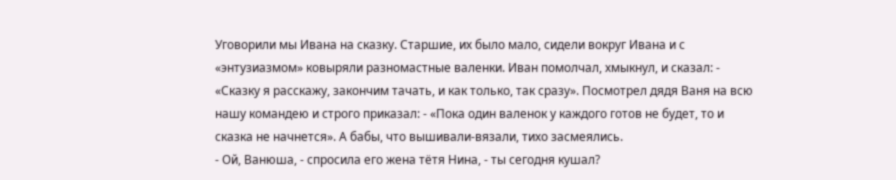Уговорили мы Ивана на сказку. Старшие, их было мало, сидели вокруг Ивана и с «энтузиазмом» ковыряли разномастные валенки. Иван помолчал, хмыкнул, и сказал: - «Сказку я расскажу, закончим тачать, и как только, так сразу». Посмотрел дядя Ваня на всю нашу командею и строго приказал: - «Пока один валенок у каждого готов не будет, то и сказка не начнется». А бабы, что вышивали-вязали, тихо засмеялись.
- Ой, Ванюша, - спросила его жена тётя Нина, - ты сегодня кушал?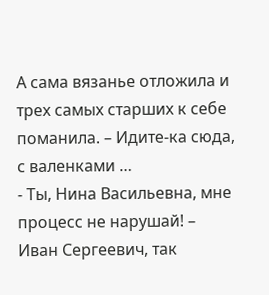А сама вязанье отложила и трех самых старших к себе поманила. – Идите-ка сюда, с валенками …
- Ты, Нина Васильевна, мне процесс не нарушай! – Иван Сергеевич, так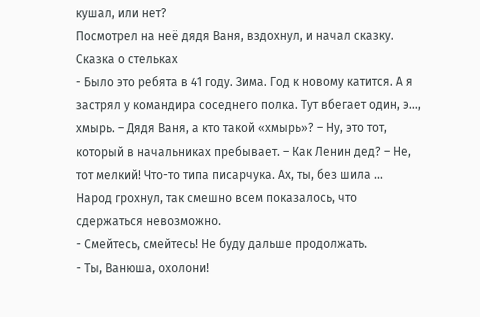кушал, или нет?
Посмотрел на неё дядя Ваня, вздохнул, и начал сказку.
Сказка о стельках
- Было это ребята в 41 году. Зима. Год к новому катится. А я застрял у командира соседнего полка. Тут вбегает один, э…, хмырь. – Дядя Ваня, а кто такой «хмырь»? – Ну, это тот, который в начальниках пребывает. – Как Ленин дед? – Не, тот мелкий! Что-то типа писарчука. Ах, ты, без шила …
Народ грохнул, так смешно всем показалось, что сдержаться невозможно.
- Смейтесь, смейтесь! Не буду дальше продолжать.
- Ты, Ванюша, охолони!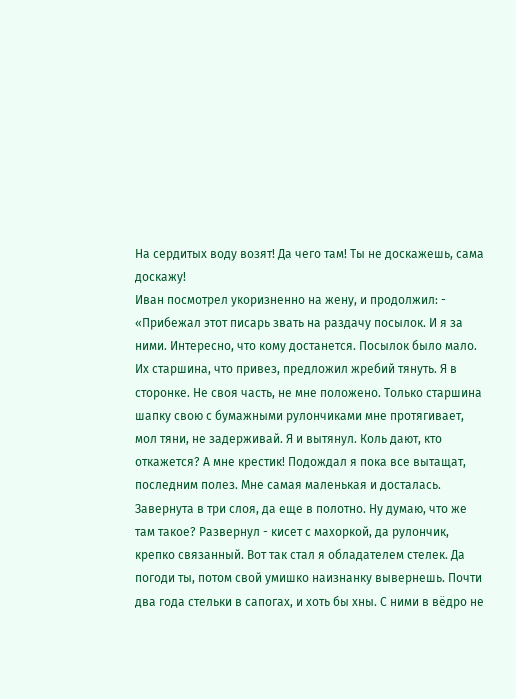На сердитых воду возят! Да чего там! Ты не доскажешь, сама доскажу!
Иван посмотрел укоризненно на жену, и продолжил: - «Прибежал этот писарь звать на раздачу посылок. И я за ними. Интересно, что кому достанется. Посылок было мало. Их старшина, что привез, предложил жребий тянуть. Я в сторонке. Не своя часть, не мне положено. Только старшина шапку свою с бумажными рулончиками мне протягивает, мол тяни, не задерживай. Я и вытянул. Коль дают, кто откажется? А мне крестик! Подождал я пока все вытащат, последним полез. Мне самая маленькая и досталась. Завернута в три слоя, да еще в полотно. Ну думаю, что же там такое? Развернул - кисет с махоркой, да рулончик, крепко связанный. Вот так стал я обладателем стелек. Да погоди ты, потом свой умишко наизнанку вывернешь. Почти два года стельки в сапогах, и хоть бы хны. С ними в вёдро не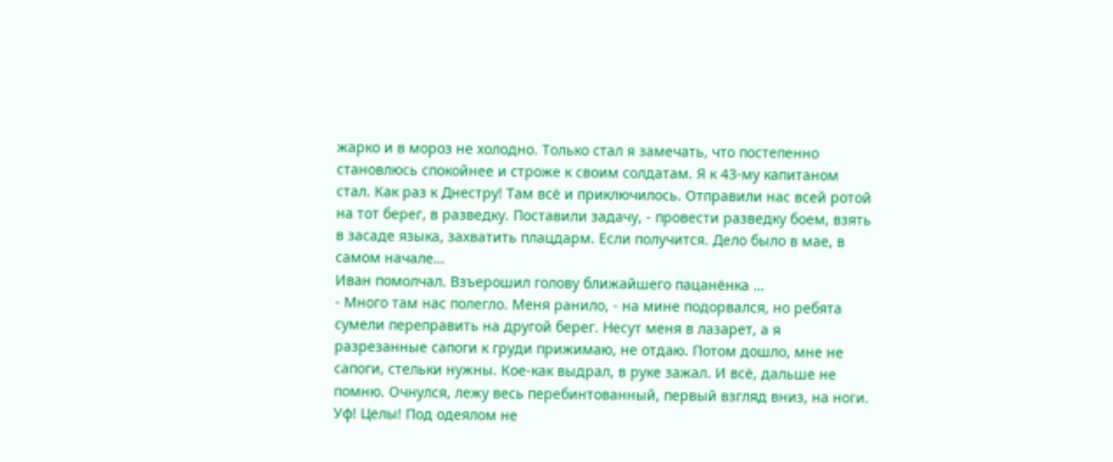жарко и в мороз не холодно. Только стал я замечать, что постепенно становлюсь спокойнее и строже к своим солдатам. Я к 43-му капитаном стал. Как раз к Днестру! Там всё и приключилось. Отправили нас всей ротой на тот берег, в разведку. Поставили задачу, - провести разведку боем, взять в засаде языка, захватить плацдарм. Если получится. Дело было в мае, в самом начале…
Иван помолчал. Взъерошил голову ближайшего пацанёнка …
- Много там нас полегло. Меня ранило, - на мине подорвался, но ребята сумели переправить на другой берег. Несут меня в лазарет, а я разрезанные сапоги к груди прижимаю, не отдаю. Потом дошло, мне не сапоги, стельки нужны. Кое-как выдрал, в руке зажал. И всё, дальше не помню. Очнулся, лежу весь перебинтованный, первый взгляд вниз, на ноги. Уф! Целы! Под одеялом не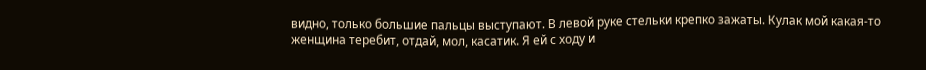видно, только большие пальцы выступают. В левой руке стельки крепко зажаты. Кулак мой какая-то женщина теребит, отдай, мол, касатик. Я ей с ходу и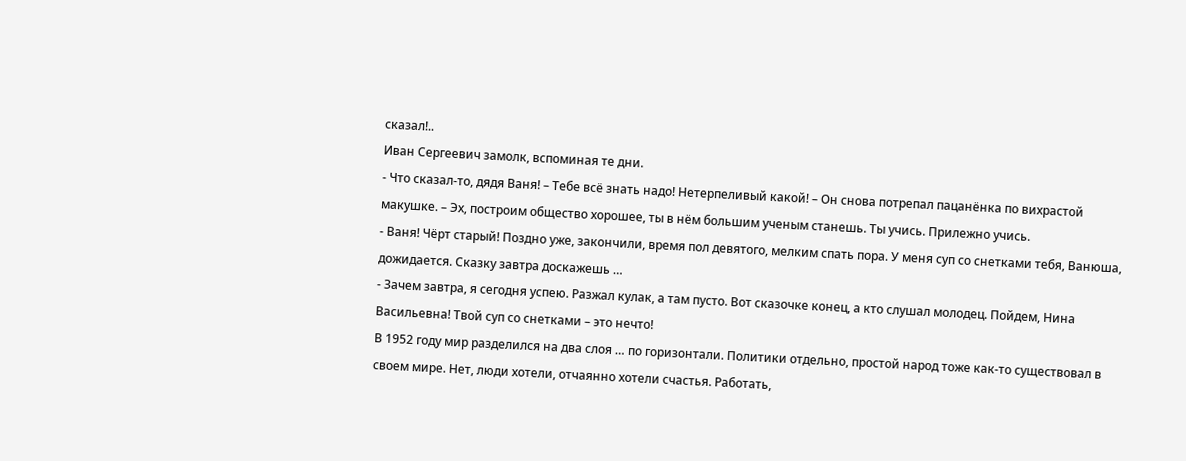сказал!..
Иван Сергеевич замолк, вспоминая те дни.
- Что сказал-то, дядя Ваня! – Тебе всё знать надо! Нетерпеливый какой! – Он снова потрепал пацанёнка по вихрастой макушке. – Эх, построим общество хорошее, ты в нём большим ученым станешь. Ты учись. Прилежно учись.
- Ваня! Чёрт старый! Поздно уже, закончили, время пол девятого, мелким спать пора. У меня суп со снетками тебя, Ванюша, дожидается. Сказку завтра доскажешь …
- Зачем завтра, я сегодня успею. Разжал кулак, а там пусто. Вот сказочке конец, а кто слушал молодец. Пойдем, Нина Васильевна! Твой суп со снетками – это нечто!
В 1952 году мир разделился на два слоя … по горизонтали. Политики отдельно, простой народ тоже как-то существовал в своем мире. Нет, люди хотели, отчаянно хотели счастья. Работать,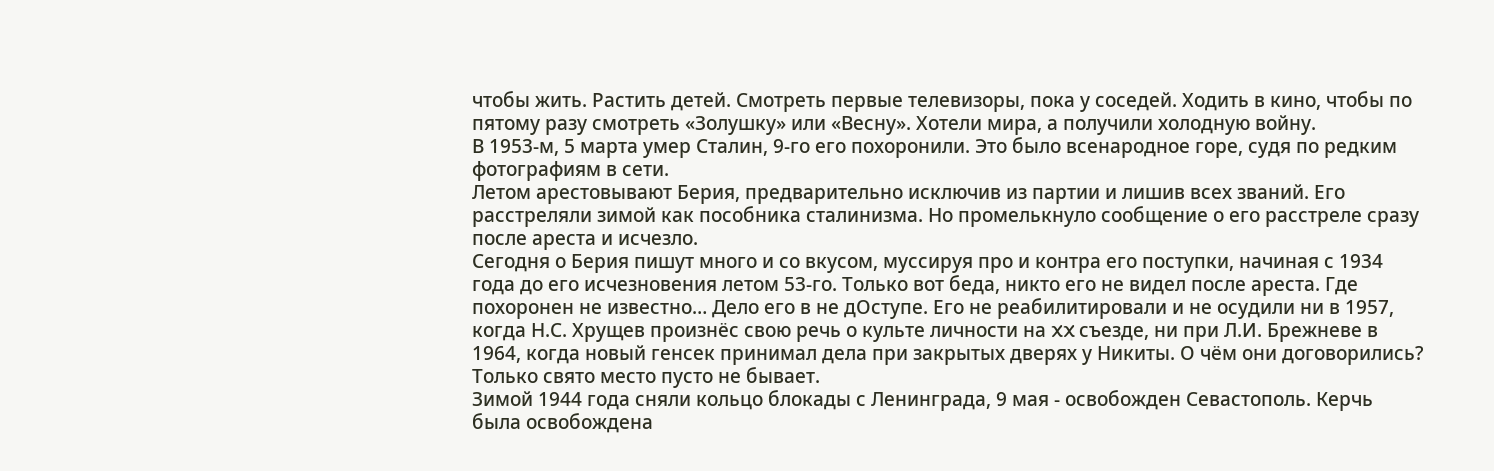чтобы жить. Растить детей. Смотреть первые телевизоры, пока у соседей. Ходить в кино, чтобы по пятому разу смотреть «Золушку» или «Весну». Хотели мира, а получили холодную войну.
В 1953-м, 5 марта умер Сталин, 9-го его похоронили. Это было всенародное горе, судя по редким фотографиям в сети.
Летом арестовывают Берия, предварительно исключив из партии и лишив всех званий. Его расстреляли зимой как пособника сталинизма. Но промелькнуло сообщение о его расстреле сразу после ареста и исчезло.
Сегодня о Берия пишут много и со вкусом, муссируя про и контра его поступки, начиная с 1934 года до его исчезновения летом 53-го. Только вот беда, никто его не видел после ареста. Где похоронен не известно… Дело его в не дОступе. Его не реабилитировали и не осудили ни в 1957, когда Н.С. Хрущев произнёс свою речь о культе личности на XX съезде, ни при Л.И. Брежневе в 1964, когда новый генсек принимал дела при закрытых дверях у Никиты. О чём они договорились? Только свято место пусто не бывает.
Зимой 1944 года сняли кольцо блокады с Ленинграда, 9 мая - освобожден Севастополь. Керчь была освобождена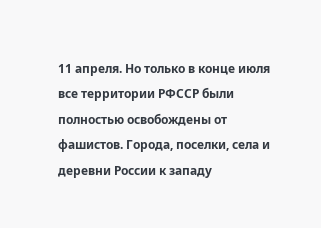11 апреля. Но только в конце июля все территории РФССР были полностью освобождены от фашистов. Города, поселки, села и деревни России к западу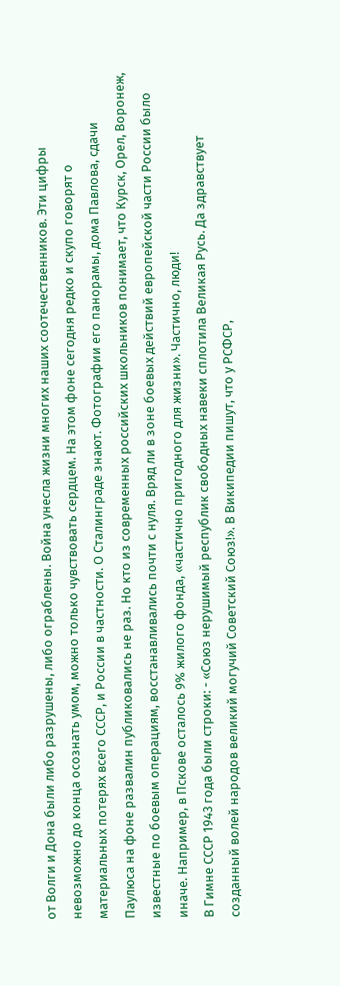от Волги и Дона были либо разрушены, либо ограблены. Война унесла жизни многих наших соотечественников. Эти цифры невозможно до конца осознать умом, можно только чувствовать сердцем. На этом фоне сегодня редко и скупо говорят о материальных потерях всего СССР, и России в частности. О Сталинграде знают. Фотографии его панорамы, дома Павлова, сдачи Паулюса на фоне развалин публиковались не раз. Но кто из современных российских школьников понимает, что Курск, Орел, Воронеж, известные по боевым операциям, восстанавливались почти с нуля. Вряд ли в зоне боевых действий европейской части России было иначе. Например, в Пскове осталось 9% жилого фонда, «частично пригодного для жизни». Частично, люди!
В Гимне СССР 1943 года были строки: - «Союз нерушимый республик свободных навеки сплотила Великая Русь. Да здравствует созданный волей народов великий могучий Советский Союз!». В Википедии пишут, что у РСФСР,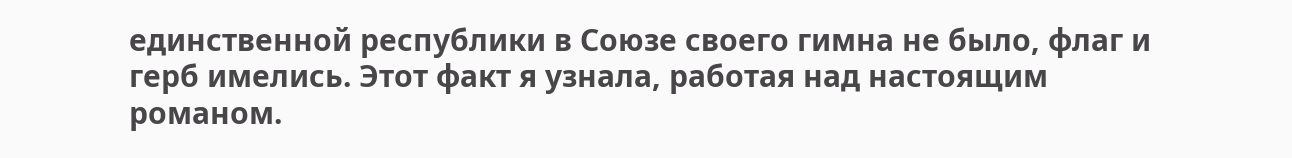единственной республики в Союзе своего гимна не было, флаг и герб имелись. Этот факт я узнала, работая над настоящим романом.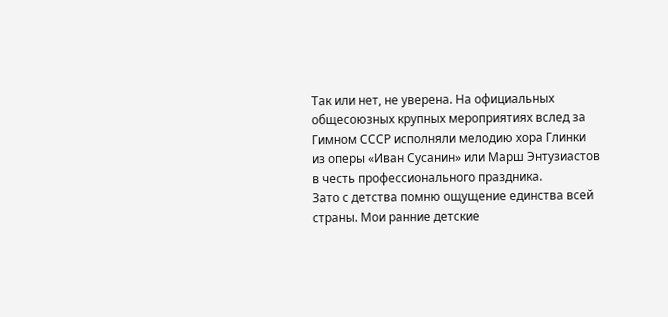Так или нет, не уверена. На официальных общесоюзных крупных мероприятиях вслед за Гимном СССР исполняли мелодию хора Глинки из оперы «Иван Сусанин» или Марш Энтузиастов в честь профессионального праздника.
Зато с детства помню ощущение единства всей страны. Мои ранние детские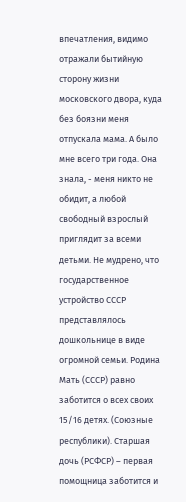впечатления, видимо отражали бытийную сторону жизни московского двора, куда без боязни меня отпускала мама. А было мне всего три года. Она знала, - меня никто не обидит, а любой свободный взрослый приглядит за всеми детьми. Не мудрено, что государственное устройство СССР представлялось дошкольнице в виде огромной семьи. Родина Мать (СССР) равно заботится о всех своих 15/16 детях. (Союзные республики). Старшая дочь (РСФСР) – первая помощница заботится и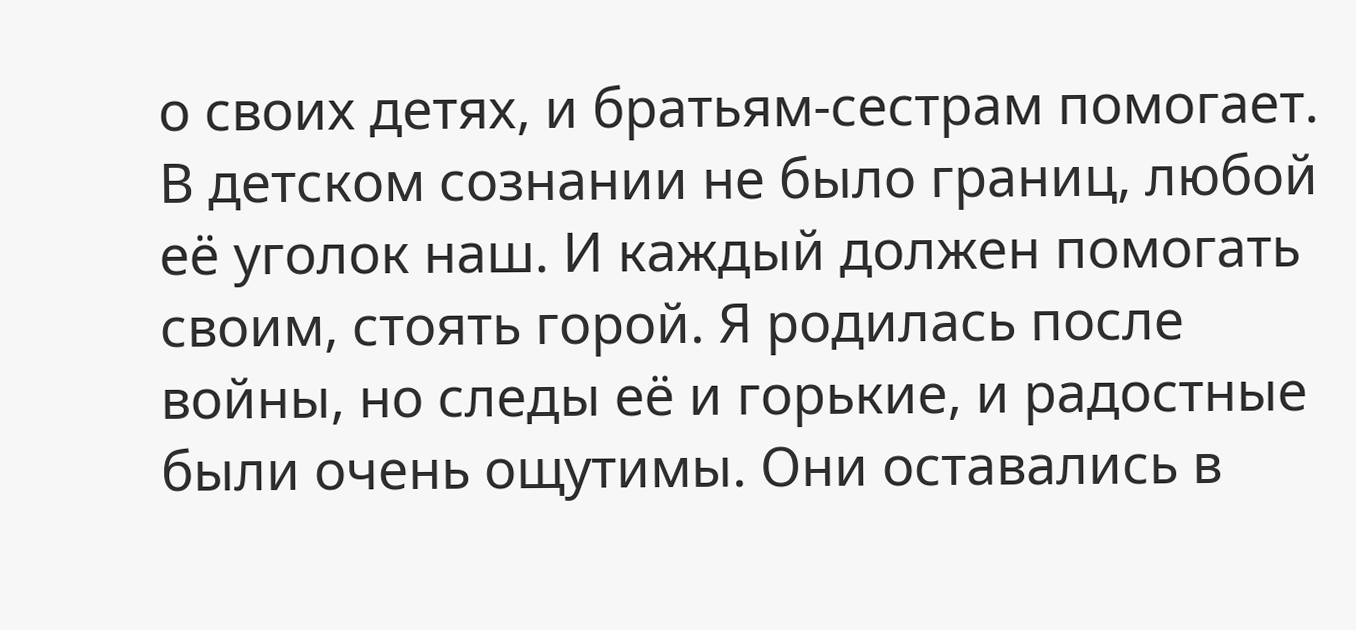о своих детях, и братьям-сестрам помогает. В детском сознании не было границ, любой её уголок наш. И каждый должен помогать своим, стоять горой. Я родилась после войны, но следы её и горькие, и радостные были очень ощутимы. Они оставались в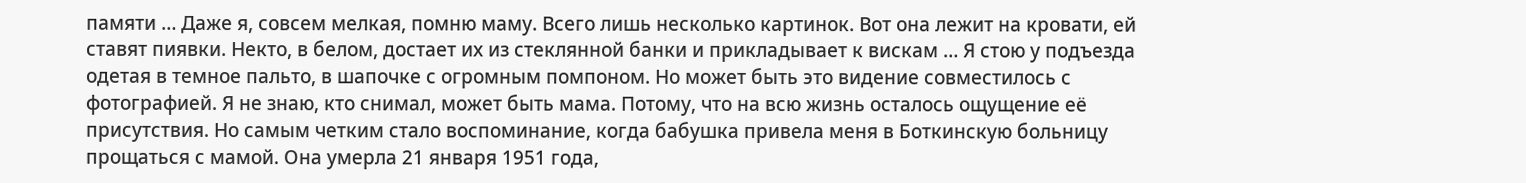памяти … Даже я, совсем мелкая, помню маму. Всего лишь несколько картинок. Вот она лежит на кровати, ей ставят пиявки. Некто, в белом, достает их из стеклянной банки и прикладывает к вискам … Я стою у подъезда одетая в темное пальто, в шапочке с огромным помпоном. Но может быть это видение совместилось с фотографией. Я не знаю, кто снимал, может быть мама. Потому, что на всю жизнь осталось ощущение её присутствия. Но самым четким стало воспоминание, когда бабушка привела меня в Боткинскую больницу прощаться с мамой. Она умерла 21 января 1951 года,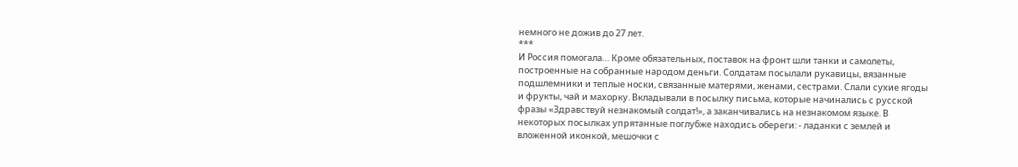немного не дожив до 27 лет.
***
И Россия помогала… Кроме обязательных, поставок на фронт шли танки и самолеты, построенные на собранные народом деньги. Солдатам посылали рукавицы, вязанные подшлемники и теплые носки, связанные матерями, женами, сестрами. Слали сухие ягоды и фрукты, чай и махорку. Вкладывали в посылку письма, которые начинались с русской фразы «Здравствуй незнакомый солдат!», а заканчивались на незнакомом языке. В некоторых посылках упрятанные поглубже находись обереги: - ладанки с землей и вложенной иконкой, мешочки с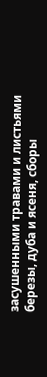засушенными травами и листьями березы, дуба и ясеня, сборы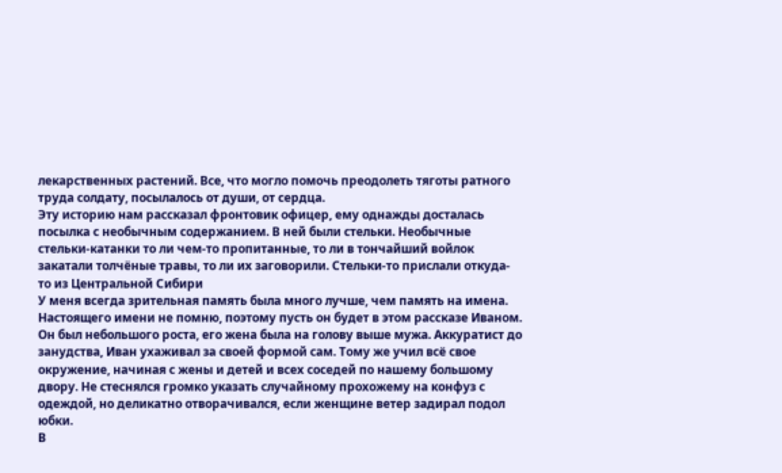лекарственных растений. Все, что могло помочь преодолеть тяготы ратного труда солдату, посылалось от души, от сердца.
Эту историю нам рассказал фронтовик офицер, ему однажды досталась посылка с необычным содержанием. В ней были стельки. Необычные стельки-катанки то ли чем-то пропитанные, то ли в тончайший войлок закатали толчёные травы, то ли их заговорили. Стельки-то прислали откуда-то из Центральной Сибири
У меня всегда зрительная память была много лучше, чем память на имена. Настоящего имени не помню, поэтому пусть он будет в этом рассказе Иваном. Он был небольшого роста, его жена была на голову выше мужа. Аккуратист до занудства, Иван ухаживал за своей формой сам. Тому же учил всё свое окружение, начиная с жены и детей и всех соседей по нашему большому двору. Не стеснялся громко указать случайному прохожему на конфуз с одеждой, но деликатно отворачивался, если женщине ветер задирал подол юбки.
В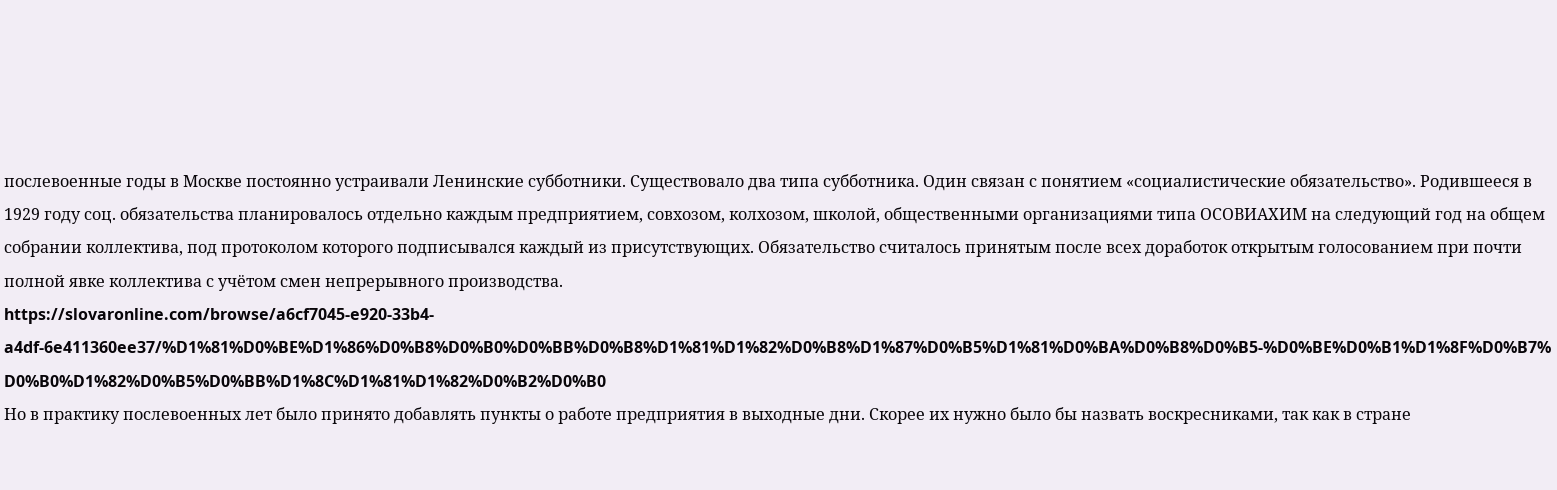послевоенные годы в Москве постоянно устраивали Ленинские субботники. Существовало два типа субботника. Один связан с понятием «социалистические обязательство». Родившееся в 1929 году соц. обязательства планировалось отдельно каждым предприятием, совхозом, колхозом, школой, общественными организациями типа ОСОВИАХИМ на следующий год на общем собрании коллектива, под протоколом которого подписывался каждый из присутствующих. Обязательство считалось принятым после всех доработок открытым голосованием при почти полной явке коллектива с учётом смен непрерывного производства.
https://slovaronline.com/browse/a6cf7045-e920-33b4-a4df-6e411360ee37/%D1%81%D0%BE%D1%86%D0%B8%D0%B0%D0%BB%D0%B8%D1%81%D1%82%D0%B8%D1%87%D0%B5%D1%81%D0%BA%D0%B8%D0%B5-%D0%BE%D0%B1%D1%8F%D0%B7%D0%B0%D1%82%D0%B5%D0%BB%D1%8C%D1%81%D1%82%D0%B2%D0%B0
Но в практику послевоенных лет было принято добавлять пункты о работе предприятия в выходные дни. Скорее их нужно было бы назвать воскресниками, так как в стране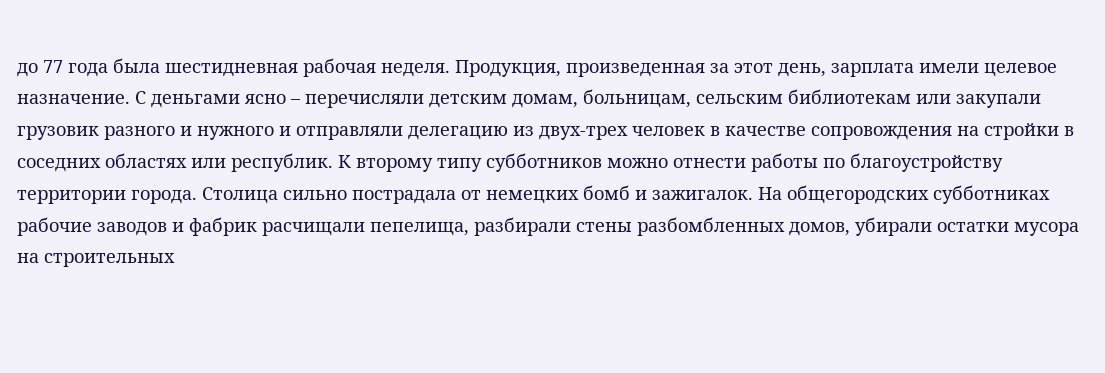до 77 года была шестидневная рабочая неделя. Продукция, произведенная за этот день, зарплата имели целевое назначение. С деньгами ясно – перечисляли детским домам, больницам, сельским библиотекам или закупали грузовик разного и нужного и отправляли делегацию из двух-трех человек в качестве сопровождения на стройки в соседних областях или республик. К второму типу субботников можно отнести работы по благоустройству территории города. Столица сильно пострадала от немецких бомб и зажигалок. На общегородских субботниках рабочие заводов и фабрик расчищали пепелища, разбирали стены разбомбленных домов, убирали остатки мусора на строительных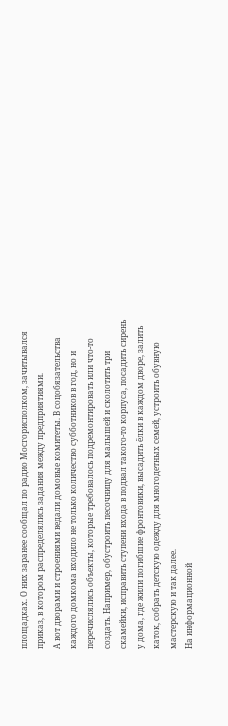площадках. О них заранее сообщал по радио Мосгорисполком, зачитывался приказ, в котором распределялись задания между предприятиями.
А вот дворами и строениями ведали домовые комитеты. В соцобязательства каждого домкома входило не только количество субботников в год, но и перечислялись объекты, которые требовалось подремонтировать или что-то создать. Например, обустроить песочницу для малышей и сколотить три скамейки, исправить ступени входа в подвал такого-то корпуса, посадить сирень у дома, где жили погибшие фронтовики, высадить ёлки в каждом дворе, залить каток, собрать детскую одежду для многодетных семей, устроить обувную мастерскую и так далее.
На информационной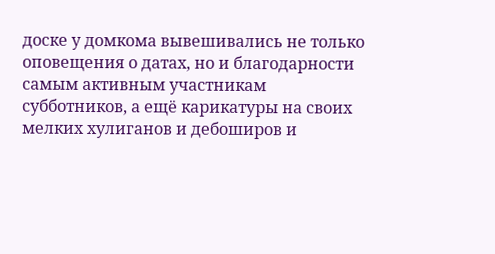доске у домкома вывешивались не только оповещения о датах, но и благодарности самым активным участникам субботников, а ещё карикатуры на своих мелких хулиганов и дебоширов и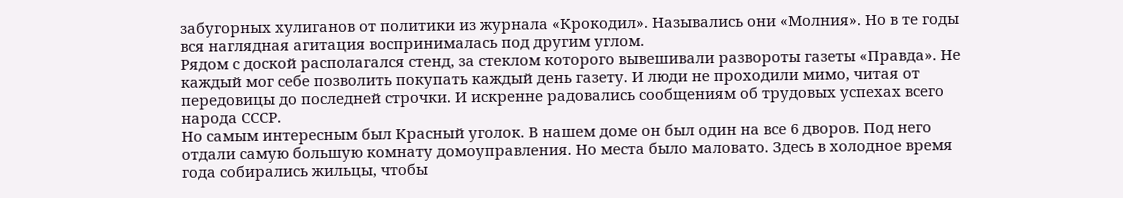забугорных хулиганов от политики из журнала «Крокодил». Назывались они «Молния». Но в те годы вся наглядная агитация воспринималась под другим углом.
Рядом с доской располагался стенд, за стеклом которого вывешивали развороты газеты «Правда». Не каждый мог себе позволить покупать каждый день газету. И люди не проходили мимо, читая от передовицы до последней строчки. И искренне радовались сообщениям об трудовых успехах всего народа СССР.
Но самым интересным был Красный уголок. В нашем доме он был один на все 6 дворов. Под него отдали самую большую комнату домоуправления. Но места было маловато. Здесь в холодное время года собирались жильцы, чтобы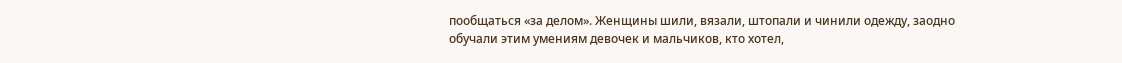пообщаться «за делом». Женщины шили, вязали, штопали и чинили одежду, заодно обучали этим умениям девочек и мальчиков, кто хотел,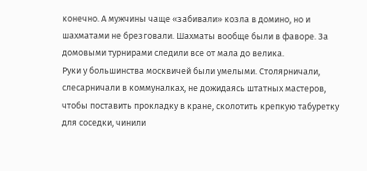конечно. А мужчины чаще «забивали» козла в домино, но и шахматами не брезговали. Шахматы вообще были в фаворе. За домовыми турнирами следили все от мала до велика.
Руки у большинства москвичей были умелыми. Столярничали, слесарничали в коммуналках, не дожидаясь штатных мастеров, чтобы поставить прокладку в кране, сколотить крепкую табуретку для соседки, чинили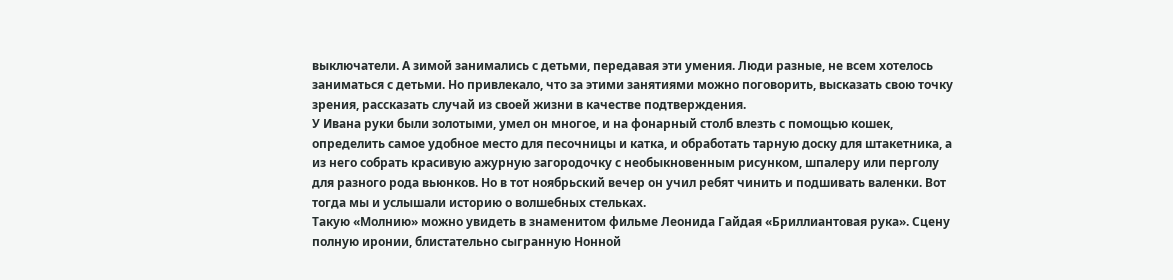выключатели. А зимой занимались с детьми, передавая эти умения. Люди разные, не всем хотелось заниматься с детьми. Но привлекало, что за этими занятиями можно поговорить, высказать свою точку зрения, рассказать случай из своей жизни в качестве подтверждения.
У Ивана руки были золотыми, умел он многое, и на фонарный столб влезть с помощью кошек, определить самое удобное место для песочницы и катка, и обработать тарную доску для штакетника, а из него собрать красивую ажурную загородочку с необыкновенным рисунком, шпалеру или перголу для разного рода вьюнков. Но в тот ноябрьский вечер он учил ребят чинить и подшивать валенки. Вот тогда мы и услышали историю о волшебных стельках.
Такую «Молнию» можно увидеть в знаменитом фильме Леонида Гайдая «Бриллиантовая рука». Сцену полную иронии, блистательно сыгранную Нонной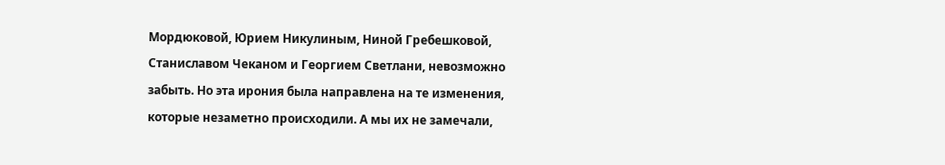Мордюковой, Юрием Никулиным, Ниной Гребешковой, Станиславом Чеканом и Георгием Светлани, невозможно забыть. Но эта ирония была направлена на те изменения, которые незаметно происходили. А мы их не замечали,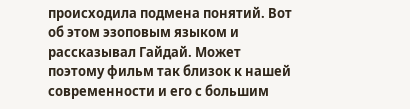происходила подмена понятий. Вот об этом эзоповым языком и рассказывал Гайдай. Может поэтому фильм так близок к нашей современности и его с большим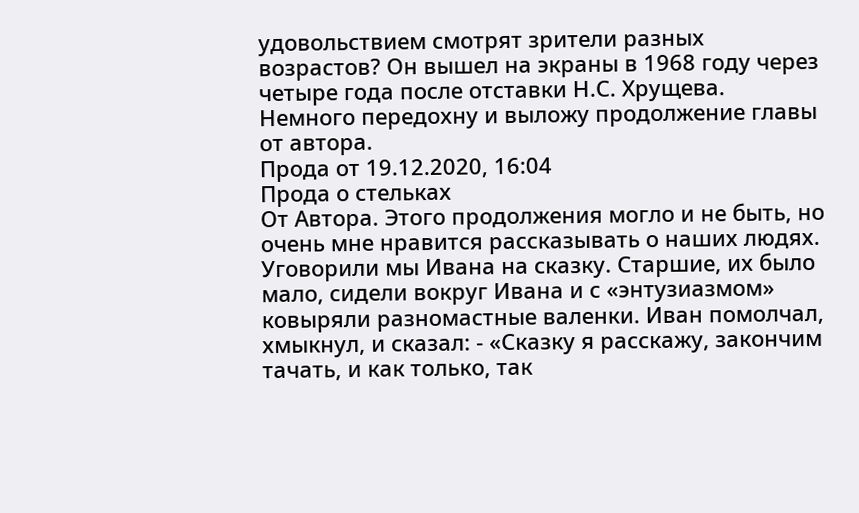удовольствием смотрят зрители разных возрастов? Он вышел на экраны в 1968 году через четыре года после отставки Н.С. Хрущева.
Немного передохну и выложу продолжение главы от автора.
Прода от 19.12.2020, 16:04
Прода о стельках
От Автора. Этого продолжения могло и не быть, но очень мне нравится рассказывать о наших людях.
Уговорили мы Ивана на сказку. Старшие, их было мало, сидели вокруг Ивана и с «энтузиазмом» ковыряли разномастные валенки. Иван помолчал, хмыкнул, и сказал: - «Сказку я расскажу, закончим тачать, и как только, так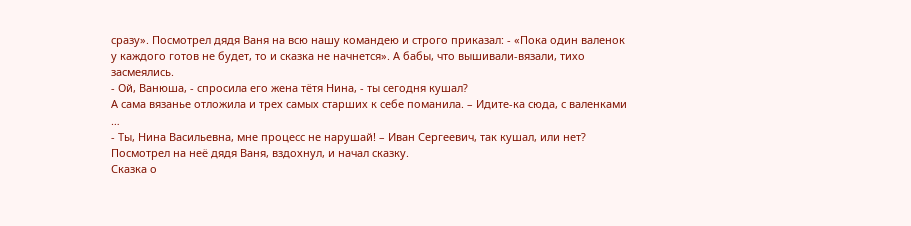сразу». Посмотрел дядя Ваня на всю нашу командею и строго приказал: - «Пока один валенок у каждого готов не будет, то и сказка не начнется». А бабы, что вышивали-вязали, тихо засмеялись.
- Ой, Ванюша, - спросила его жена тётя Нина, - ты сегодня кушал?
А сама вязанье отложила и трех самых старших к себе поманила. – Идите-ка сюда, с валенками …
- Ты, Нина Васильевна, мне процесс не нарушай! – Иван Сергеевич, так кушал, или нет?
Посмотрел на неё дядя Ваня, вздохнул, и начал сказку.
Сказка о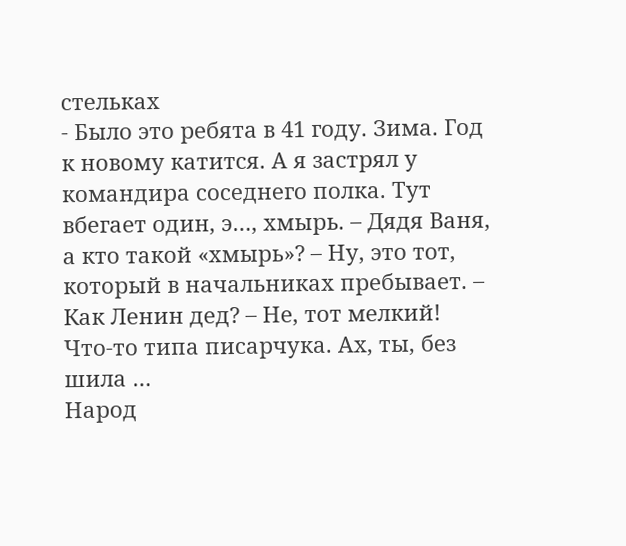стельках
- Было это ребята в 41 году. Зима. Год к новому катится. А я застрял у командира соседнего полка. Тут вбегает один, э…, хмырь. – Дядя Ваня, а кто такой «хмырь»? – Ну, это тот, который в начальниках пребывает. – Как Ленин дед? – Не, тот мелкий! Что-то типа писарчука. Ах, ты, без шила …
Народ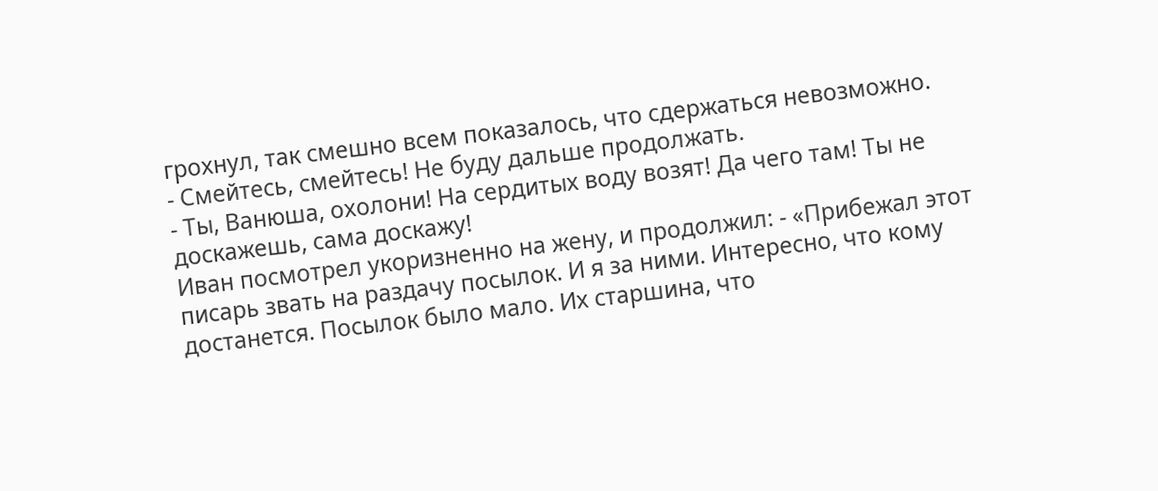грохнул, так смешно всем показалось, что сдержаться невозможно.
- Смейтесь, смейтесь! Не буду дальше продолжать.
- Ты, Ванюша, охолони! На сердитых воду возят! Да чего там! Ты не доскажешь, сама доскажу!
Иван посмотрел укоризненно на жену, и продолжил: - «Прибежал этот писарь звать на раздачу посылок. И я за ними. Интересно, что кому достанется. Посылок было мало. Их старшина, что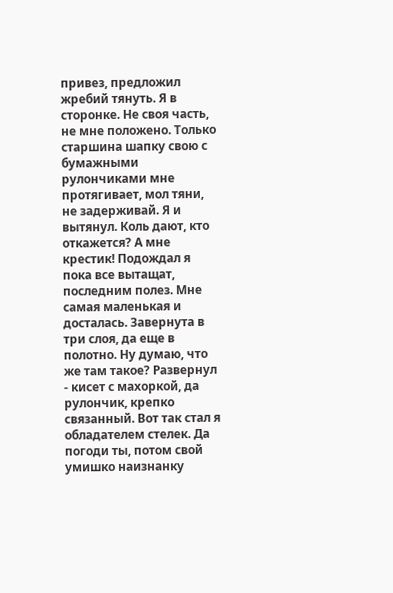привез, предложил жребий тянуть. Я в сторонке. Не своя часть, не мне положено. Только старшина шапку свою с бумажными рулончиками мне протягивает, мол тяни, не задерживай. Я и вытянул. Коль дают, кто откажется? А мне крестик! Подождал я пока все вытащат, последним полез. Мне самая маленькая и досталась. Завернута в три слоя, да еще в полотно. Ну думаю, что же там такое? Развернул - кисет с махоркой, да рулончик, крепко связанный. Вот так стал я обладателем стелек. Да погоди ты, потом свой умишко наизнанку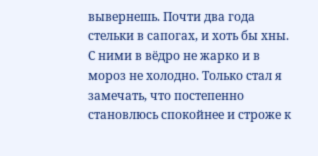вывернешь. Почти два года стельки в сапогах, и хоть бы хны. С ними в вёдро не жарко и в мороз не холодно. Только стал я замечать, что постепенно становлюсь спокойнее и строже к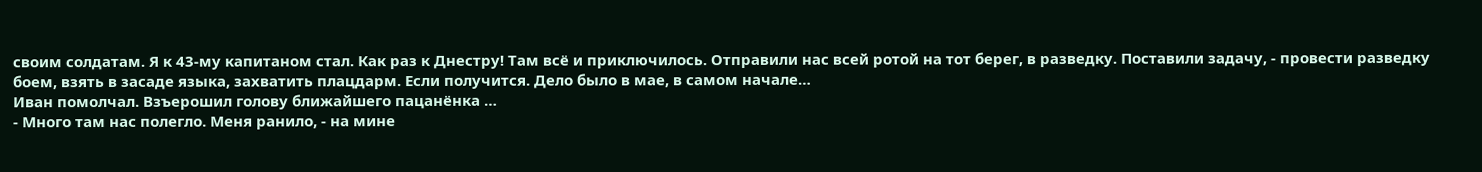своим солдатам. Я к 43-му капитаном стал. Как раз к Днестру! Там всё и приключилось. Отправили нас всей ротой на тот берег, в разведку. Поставили задачу, - провести разведку боем, взять в засаде языка, захватить плацдарм. Если получится. Дело было в мае, в самом начале…
Иван помолчал. Взъерошил голову ближайшего пацанёнка …
- Много там нас полегло. Меня ранило, - на мине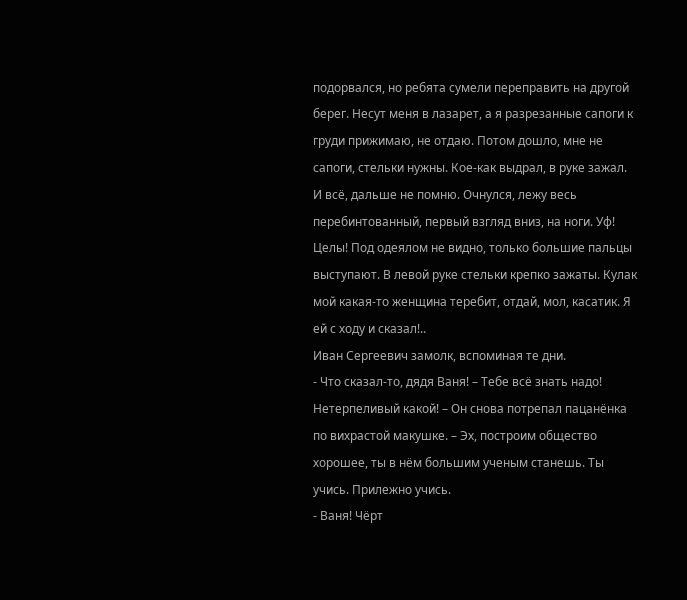подорвался, но ребята сумели переправить на другой берег. Несут меня в лазарет, а я разрезанные сапоги к груди прижимаю, не отдаю. Потом дошло, мне не сапоги, стельки нужны. Кое-как выдрал, в руке зажал. И всё, дальше не помню. Очнулся, лежу весь перебинтованный, первый взгляд вниз, на ноги. Уф! Целы! Под одеялом не видно, только большие пальцы выступают. В левой руке стельки крепко зажаты. Кулак мой какая-то женщина теребит, отдай, мол, касатик. Я ей с ходу и сказал!..
Иван Сергеевич замолк, вспоминая те дни.
- Что сказал-то, дядя Ваня! – Тебе всё знать надо! Нетерпеливый какой! – Он снова потрепал пацанёнка по вихрастой макушке. – Эх, построим общество хорошее, ты в нём большим ученым станешь. Ты учись. Прилежно учись.
- Ваня! Чёрт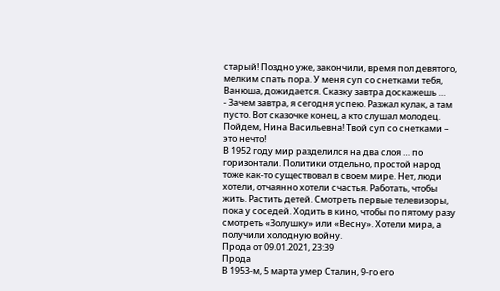старый! Поздно уже, закончили, время пол девятого, мелким спать пора. У меня суп со снетками тебя, Ванюша, дожидается. Сказку завтра доскажешь …
- Зачем завтра, я сегодня успею. Разжал кулак, а там пусто. Вот сказочке конец, а кто слушал молодец. Пойдем, Нина Васильевна! Твой суп со снетками – это нечто!
В 1952 году мир разделился на два слоя … по горизонтали. Политики отдельно, простой народ тоже как-то существовал в своем мире. Нет, люди хотели, отчаянно хотели счастья. Работать, чтобы жить. Растить детей. Смотреть первые телевизоры, пока у соседей. Ходить в кино, чтобы по пятому разу смотреть «Золушку» или «Весну». Хотели мира, а получили холодную войну.
Прода от 09.01.2021, 23:39
Прода
В 1953-м, 5 марта умер Сталин, 9-го его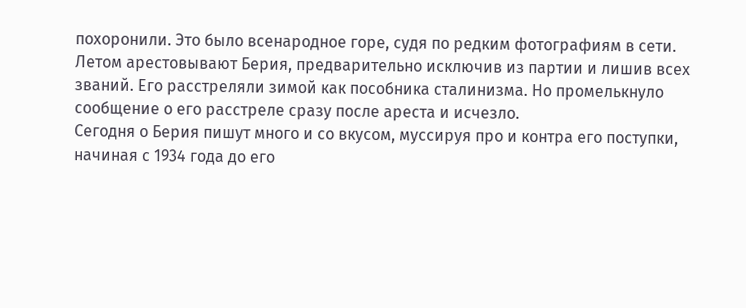похоронили. Это было всенародное горе, судя по редким фотографиям в сети.
Летом арестовывают Берия, предварительно исключив из партии и лишив всех званий. Его расстреляли зимой как пособника сталинизма. Но промелькнуло сообщение о его расстреле сразу после ареста и исчезло.
Сегодня о Берия пишут много и со вкусом, муссируя про и контра его поступки, начиная с 1934 года до его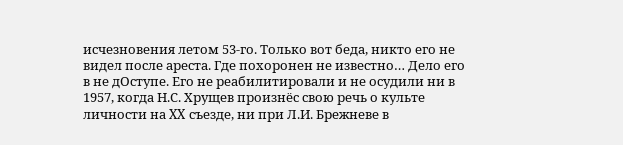исчезновения летом 53-го. Только вот беда, никто его не видел после ареста. Где похоронен не известно… Дело его в не дОступе. Его не реабилитировали и не осудили ни в 1957, когда Н.С. Хрущев произнёс свою речь о культе личности на XX съезде, ни при Л.И. Брежневе в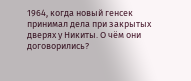1964, когда новый генсек принимал дела при закрытых дверях у Никиты. О чём они договорились?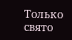Только свято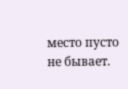место пусто не бывает.